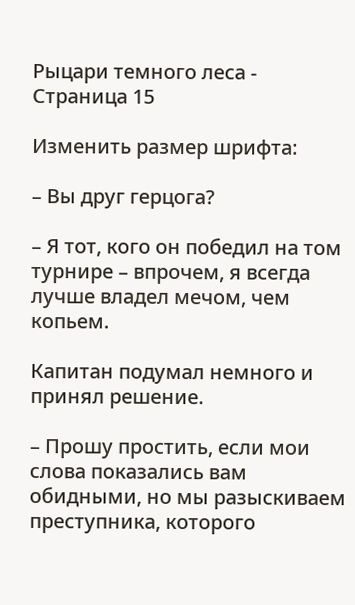Рыцари темного леса - Страница 15

Изменить размер шрифта:

– Вы друг герцога?

– Я тот, кого он победил на том турнире – впрочем, я всегда лучше владел мечом, чем копьем.

Капитан подумал немного и принял решение.

– Прошу простить, если мои слова показались вам обидными, но мы разыскиваем преступника, которого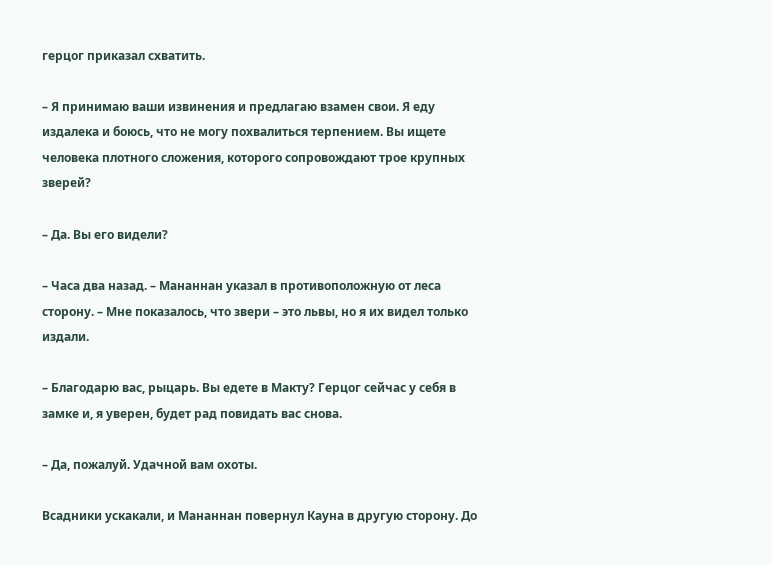герцог приказал схватить.

– Я принимаю ваши извинения и предлагаю взамен свои. Я еду издалека и боюсь, что не могу похвалиться терпением. Вы ищете человека плотного сложения, которого сопровождают трое крупных зверей?

– Да. Вы его видели?

– Часа два назад. – Мананнан указал в противоположную от леса сторону. – Мне показалось, что звери – это львы, но я их видел только издали.

– Благодарю вас, рыцарь. Вы едете в Макту? Герцог сейчас у себя в замке и, я уверен, будет рад повидать вас снова.

– Да, пожалуй. Удачной вам охоты.

Всадники ускакали, и Мананнан повернул Кауна в другую сторону. До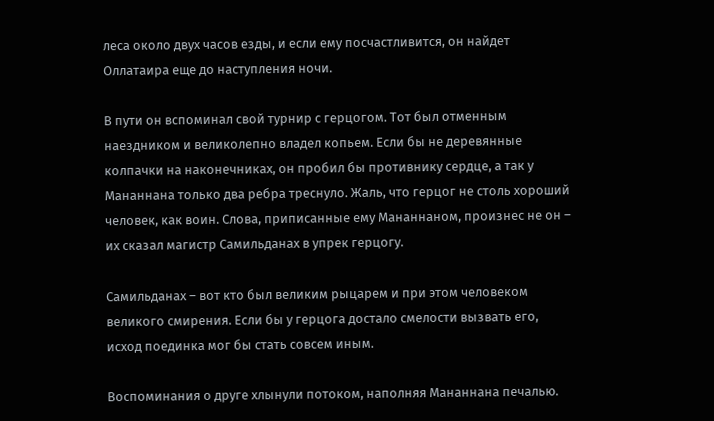леса около двух часов езды, и если ему посчастливится, он найдет Оллатаира еще до наступления ночи.

В пути он вспоминал свой турнир с герцогом. Тот был отменным наездником и великолепно владел копьем. Если бы не деревянные колпачки на наконечниках, он пробил бы противнику сердце, а так у Мананнана только два ребра треснуло. Жаль, что герцог не столь хороший человек, как воин. Слова, приписанные ему Мананнаном, произнес не он – их сказал магистр Самильданах в упрек герцогу.

Самильданах – вот кто был великим рыцарем и при этом человеком великого смирения. Если бы у герцога достало смелости вызвать его, исход поединка мог бы стать совсем иным.

Воспоминания о друге хлынули потоком, наполняя Мананнана печалью.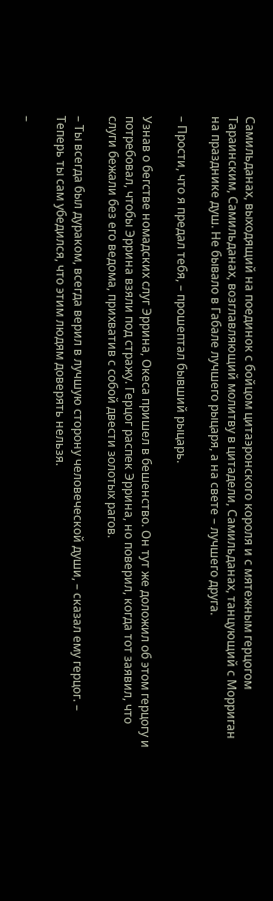Самильданах, выходящий на поединок с бойцом цитаэронского короля и с мятежным герцогом Тараинским, Самильданах, возглавляющий молитву в цитадели, Самильданах, танцующий с Морриган на празднике душ. Не бывало в Габале лучшего рыцаря, а на свете – лучшего друга.

– Прости, что я предал тебя, – прошептал бывший рыцарь.

Узнав о бегстве номадских слуг Эррина, Океса пришел в бешенство. Он тут же доложил об этом герцогу и потребовал, чтобы Эррина взяли под стражу. Герцог распек Эррина, но поверил, когда тот заявил, что слуги бежали без его ведома, прихватив с собой двести золотых рагов.

– Ты всегда был дураком, всегда верил в лучшую сторону человеческой души, – сказал ему герцог. – Теперь ты сам убедился, что этим людям доверять нельзя.

–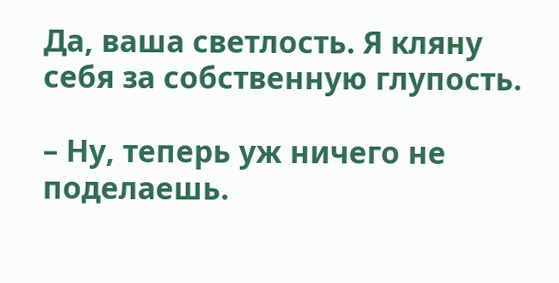Да, ваша светлость. Я кляну себя за собственную глупость.

– Ну, теперь уж ничего не поделаешь.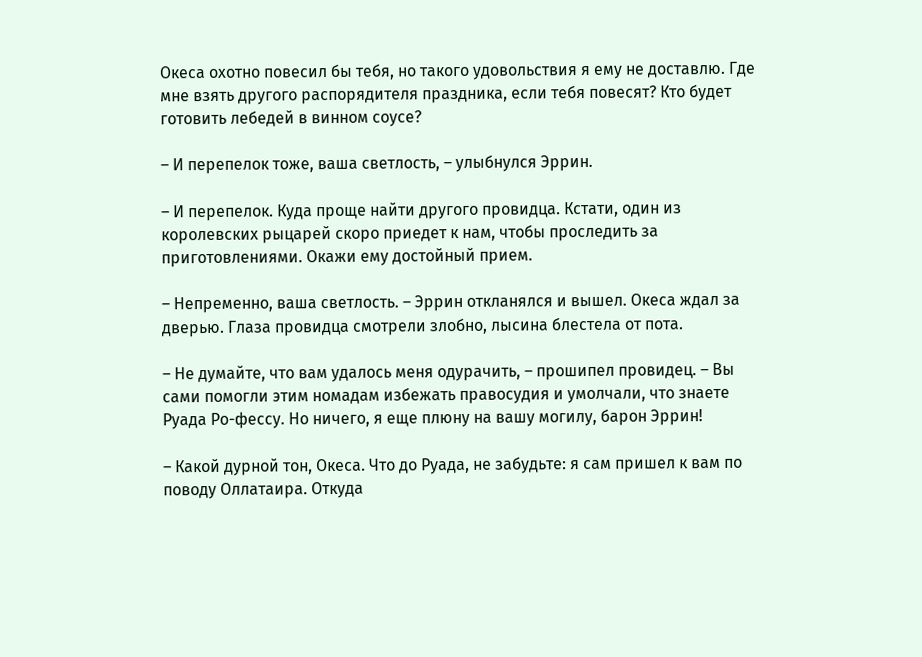Океса охотно повесил бы тебя, но такого удовольствия я ему не доставлю. Где мне взять другого распорядителя праздника, если тебя повесят? Кто будет готовить лебедей в винном соусе?

– И перепелок тоже, ваша светлость, – улыбнулся Эррин.

– И перепелок. Куда проще найти другого провидца. Кстати, один из королевских рыцарей скоро приедет к нам, чтобы проследить за приготовлениями. Окажи ему достойный прием.

– Непременно, ваша светлость. – Эррин откланялся и вышел. Океса ждал за дверью. Глаза провидца смотрели злобно, лысина блестела от пота.

– Не думайте, что вам удалось меня одурачить, – прошипел провидец. – Вы сами помогли этим номадам избежать правосудия и умолчали, что знаете Руада Ро-фессу. Но ничего, я еще плюну на вашу могилу, барон Эррин!

– Какой дурной тон, Океса. Что до Руада, не забудьте: я сам пришел к вам по поводу Оллатаира. Откуда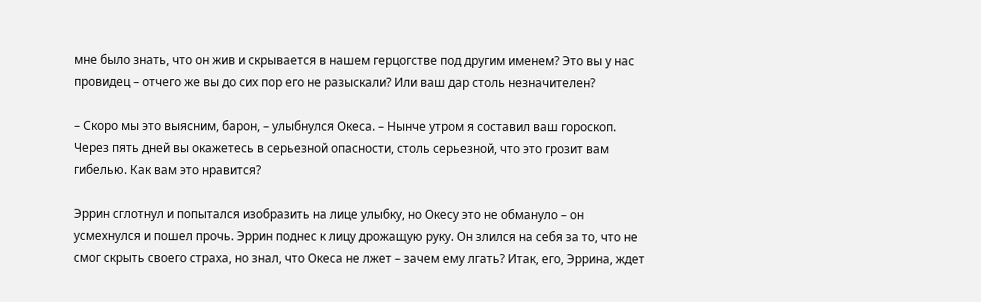мне было знать, что он жив и скрывается в нашем герцогстве под другим именем? Это вы у нас провидец – отчего же вы до сих пор его не разыскали? Или ваш дар столь незначителен?

– Скоро мы это выясним, барон, – улыбнулся Океса. – Нынче утром я составил ваш гороскоп. Через пять дней вы окажетесь в серьезной опасности, столь серьезной, что это грозит вам гибелью. Как вам это нравится?

Эррин сглотнул и попытался изобразить на лице улыбку, но Окесу это не обмануло – он усмехнулся и пошел прочь. Эррин поднес к лицу дрожащую руку. Он злился на себя за то, что не смог скрыть своего страха, но знал, что Океса не лжет – зачем ему лгать? Итак, его, Эррина, ждет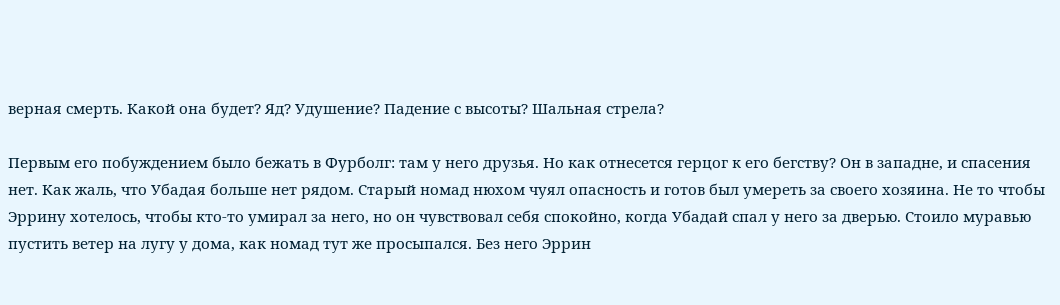верная смерть. Какой она будет? Яд? Удушение? Падение с высоты? Шальная стрела?

Первым его побуждением было бежать в Фурболг: там у него друзья. Но как отнесется герцог к его бегству? Он в западне, и спасения нет. Как жаль, что Убадая больше нет рядом. Старый номад нюхом чуял опасность и готов был умереть за своего хозяина. Не то чтобы Эррину хотелось, чтобы кто-то умирал за него, но он чувствовал себя спокойно, когда Убадай спал у него за дверью. Стоило муравью пустить ветер на лугу у дома, как номад тут же просыпался. Без него Эррин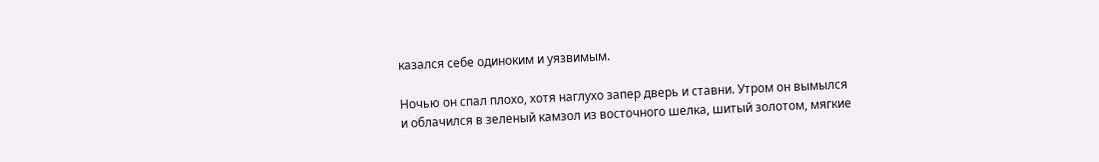казался себе одиноким и уязвимым.

Ночью он спал плохо, хотя наглухо запер дверь и ставни. Утром он вымылся и облачился в зеленый камзол из восточного шелка, шитый золотом, мягкие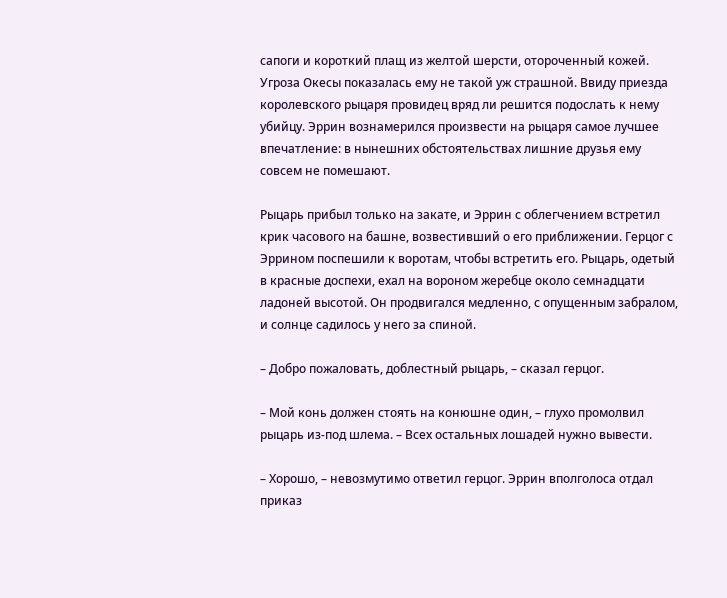сапоги и короткий плащ из желтой шерсти, отороченный кожей. Угроза Окесы показалась ему не такой уж страшной. Ввиду приезда королевского рыцаря провидец вряд ли решится подослать к нему убийцу. Эррин вознамерился произвести на рыцаря самое лучшее впечатление: в нынешних обстоятельствах лишние друзья ему совсем не помешают.

Рыцарь прибыл только на закате, и Эррин с облегчением встретил крик часового на башне, возвестивший о его приближении. Герцог с Эррином поспешили к воротам, чтобы встретить его. Рыцарь, одетый в красные доспехи, ехал на вороном жеребце около семнадцати ладоней высотой. Он продвигался медленно, с опущенным забралом, и солнце садилось у него за спиной.

– Добро пожаловать, доблестный рыцарь, – сказал герцог.

– Мой конь должен стоять на конюшне один, – глухо промолвил рыцарь из-под шлема. – Всех остальных лошадей нужно вывести.

– Хорошо, – невозмутимо ответил герцог. Эррин вполголоса отдал приказ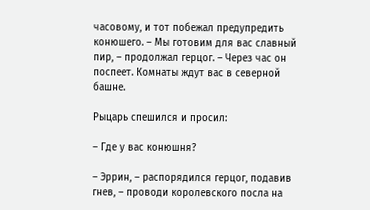часовому, и тот побежал предупредить конюшего. – Мы готовим для вас славный пир, – продолжал герцог. – Через час он поспеет. Комнаты ждут вас в северной башне.

Рыцарь спешился и просил:

– Где у вас конюшня?

– Эррин, – распорядился герцог, подавив гнев, – проводи королевского посла на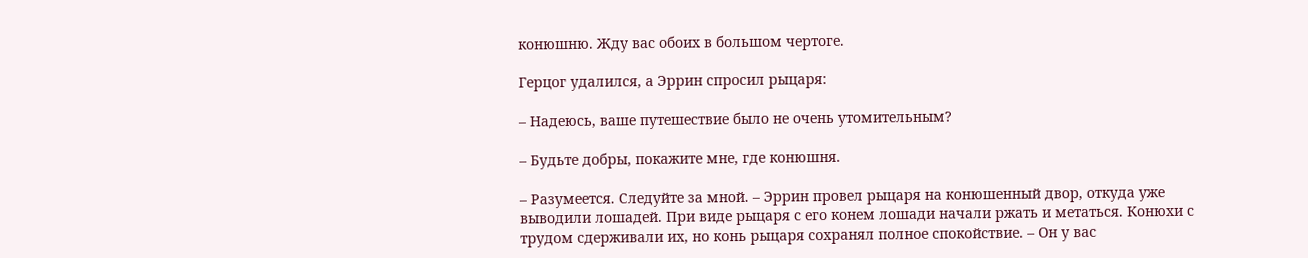конюшню. Жду вас обоих в большом чертоге.

Герцог удалился, а Эррин спросил рыцаря:

– Надеюсь, ваше путешествие было не очень утомительным?

– Будьте добры, покажите мне, где конюшня.

– Разумеется. Следуйте за мной. – Эррин провел рыцаря на конюшенный двор, откуда уже выводили лошадей. При виде рыцаря с его конем лошади начали ржать и метаться. Конюхи с трудом сдерживали их, но конь рыцаря сохранял полное спокойствие. – Он у вас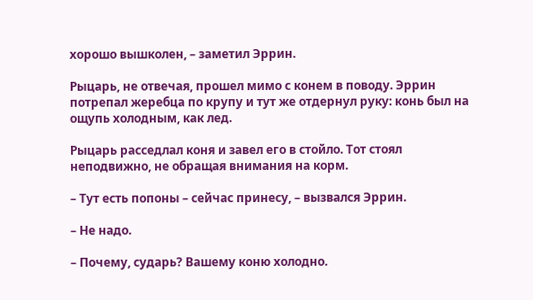хорошо вышколен, – заметил Эррин.

Рыцарь, не отвечая, прошел мимо с конем в поводу. Эррин потрепал жеребца по крупу и тут же отдернул руку: конь был на ощупь холодным, как лед.

Рыцарь расседлал коня и завел его в стойло. Тот стоял неподвижно, не обращая внимания на корм.

– Тут есть попоны – сейчас принесу, – вызвался Эррин.

– Не надо.

– Почему, сударь? Вашему коню холодно.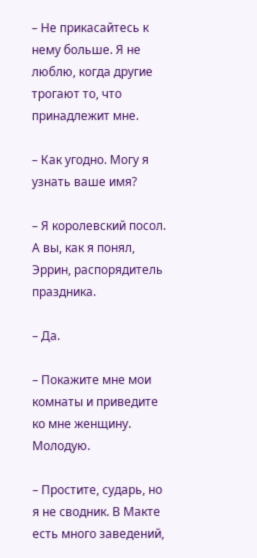– Не прикасайтесь к нему больше. Я не люблю, когда другие трогают то, что принадлежит мне.

– Как угодно. Могу я узнать ваше имя?

– Я королевский посол. А вы, как я понял, Эррин, распорядитель праздника.

– Да.

– Покажите мне мои комнаты и приведите ко мне женщину. Молодую.

– Простите, сударь, но я не сводник. В Макте есть много заведений,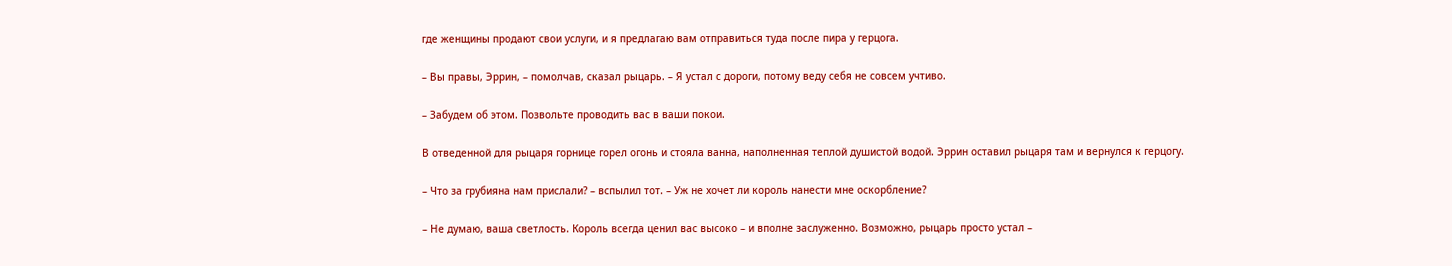где женщины продают свои услуги, и я предлагаю вам отправиться туда после пира у герцога.

– Вы правы, Эррин, – помолчав, сказал рыцарь. – Я устал с дороги, потому веду себя не совсем учтиво.

– Забудем об этом. Позвольте проводить вас в ваши покои.

В отведенной для рыцаря горнице горел огонь и стояла ванна, наполненная теплой душистой водой. Эррин оставил рыцаря там и вернулся к герцогу.

– Что за грубияна нам прислали? – вспылил тот. – Уж не хочет ли король нанести мне оскорбление?

– Не думаю, ваша светлость. Король всегда ценил вас высоко – и вполне заслуженно. Возможно, рыцарь просто устал –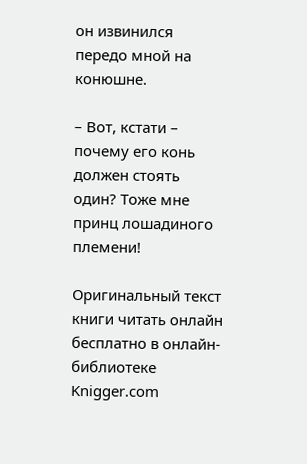он извинился передо мной на конюшне.

– Вот, кстати – почему его конь должен стоять один? Тоже мне принц лошадиного племени!

Оригинальный текст книги читать онлайн бесплатно в онлайн-библиотеке Knigger.com